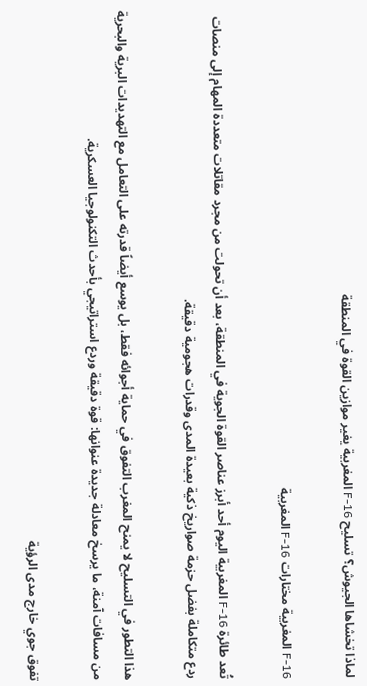لماذا تخشاها الجيوش؟ تسليح F-16 المغربية يغير موازين القوة في المنطقة

F-16 المغربية مختارات F-16 المغربية

تُعد طائرة F-16 المغربية اليوم أحد أبرز عناصر القوة الجوية في المنطقة، بعد أن تحولت من مجرد مقاتلات متعددة المهام إلى منصات ردع متكاملة بفضل حزمة صواريخ ذكية بعيدة المدى وقدرات هجومية دقيقة.

هذا التطور في التسليح لا يمنح المغرب التفوق في حماية أجوائه فقط، بل يوسع أيضاً قدرته على التعامل مع التهديدات البرية والبحرية من مسافات آمنة، ما يرسخ معادلة جديدة عنوانها: قوة دقيقة وردع استراتيجي بأحدث التكنولوجيا العسكرية.

تفوق جوي خارج مدى الرؤية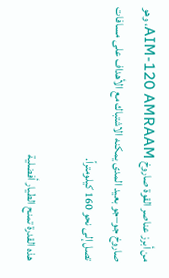من أبرز عناصر القوة صاروخ AIM-120 AMRAAM، وهو صاروخ جو–جو بعيد المدى يمكنه الاشتباك مع الأهداف على مسافات تصل إلى نحو 160 كيلومتراً.

هذه القدرة تمنح الطيار أفضلية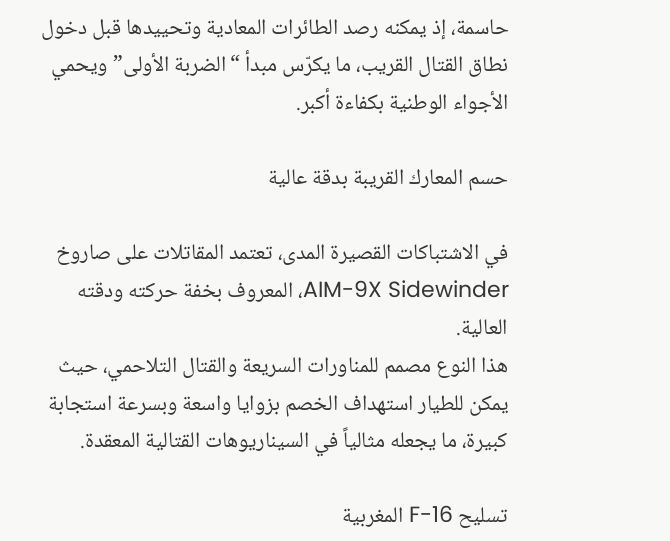حاسمة، إذ يمكنه رصد الطائرات المعادية وتحييدها قبل دخول نطاق القتال القريب، ما يكرّس مبدأ “الضربة الأولى” ويحمي الأجواء الوطنية بكفاءة أكبر.

حسم المعارك القريبة بدقة عالية

في الاشتباكات القصيرة المدى، تعتمد المقاتلات على صاروخ AIM-9X Sidewinder، المعروف بخفة حركته ودقته العالية.
هذا النوع مصمم للمناورات السريعة والقتال التلاحمي، حيث يمكن للطيار استهداف الخصم بزوايا واسعة وبسرعة استجابة كبيرة، ما يجعله مثالياً في السيناريوهات القتالية المعقدة.

تسليح F-16 المغربية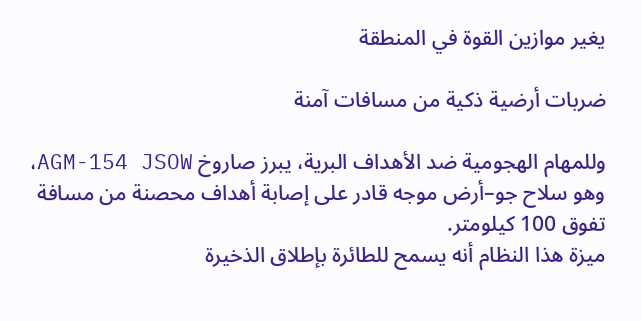يغير موازين القوة في المنطقة

ضربات أرضية ذكية من مسافات آمنة

وللمهام الهجومية ضد الأهداف البرية، يبرز صاروخ AGM-154 JSOW، وهو سلاح جو–أرض موجه قادر على إصابة أهداف محصنة من مسافة تفوق 100 كيلومتر.
ميزة هذا النظام أنه يسمح للطائرة بإطلاق الذخيرة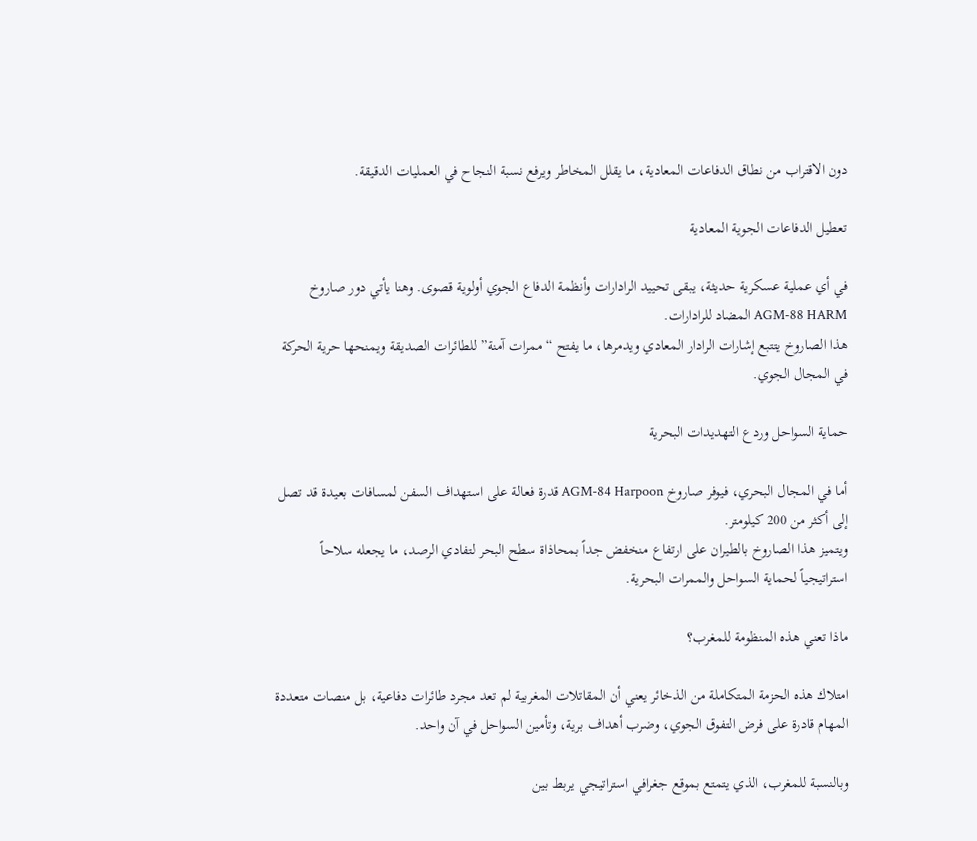دون الاقتراب من نطاق الدفاعات المعادية، ما يقلل المخاطر ويرفع نسبة النجاح في العمليات الدقيقة.

تعطيل الدفاعات الجوية المعادية

في أي عملية عسكرية حديثة، يبقى تحييد الرادارات وأنظمة الدفاع الجوي أولوية قصوى. وهنا يأتي دور صاروخ AGM-88 HARM المضاد للرادارات.
هذا الصاروخ يتتبع إشارات الرادار المعادي ويدمرها، ما يفتح “ممرات آمنة” للطائرات الصديقة ويمنحها حرية الحركة في المجال الجوي.

حماية السواحل وردع التهديدات البحرية

أما في المجال البحري، فيوفر صاروخ AGM-84 Harpoon قدرة فعالة على استهداف السفن لمسافات بعيدة قد تصل إلى أكثر من 200 كيلومتر.
ويتميز هذا الصاروخ بالطيران على ارتفاع منخفض جداً بمحاذاة سطح البحر لتفادي الرصد، ما يجعله سلاحاً استراتيجياً لحماية السواحل والممرات البحرية.

ماذا تعني هذه المنظومة للمغرب؟

امتلاك هذه الحزمة المتكاملة من الذخائر يعني أن المقاتلات المغربية لم تعد مجرد طائرات دفاعية، بل منصات متعددة المهام قادرة على فرض التفوق الجوي، وضرب أهداف برية، وتأمين السواحل في آن واحد.

وبالنسبة للمغرب، الذي يتمتع بموقع جغرافي استراتيجي يربط بين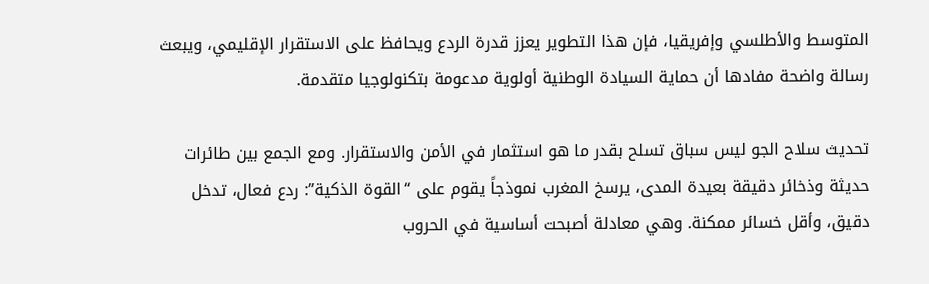المتوسط والأطلسي وإفريقيا، فإن هذا التطوير يعزز قدرة الردع ويحافظ على الاستقرار الإقليمي، ويبعث رسالة واضحة مفادها أن حماية السيادة الوطنية أولوية مدعومة بتكنولوجيا متقدمة.

تحديث سلاح الجو ليس سباق تسلح بقدر ما هو استثمار في الأمن والاستقرار. ومع الجمع بين طائرات حديثة وذخائر دقيقة بعيدة المدى، يرسخ المغرب نموذجاً يقوم على “القوة الذكية”: ردع فعال، تدخل دقيق، وأقل خسائر ممكنة. وهي معادلة أصبحت أساسية في الحروب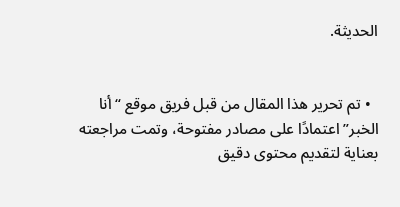الحديثة.


  • تم تحرير هذا المقال من قبل فريق موقع “أنا الخبر” اعتمادًا على مصادر مفتوحة، وتمت مراجعته بعناية لتقديم محتوى دقيق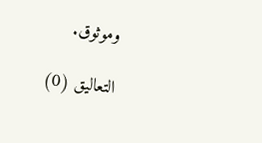وموثوق.

التعاليق (0)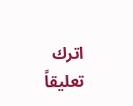اترك تعليقاً